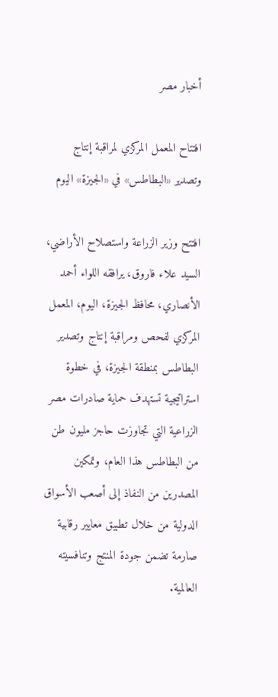أخبار مصر

افتتاح المعمل المركزي لمراقبة إنتاج وتصدير «البطاطس» في «الجيزة» اليوم

افتتح وزير الزراعة واستصلاح الأراضي، السيد علاء فاروق، يرافقه اللواء أحمد الأنصاري، محافظ الجيزة، اليوم، المعمل المركزي لفحص ومراقبة إنتاج وتصدير البطاطس بمنطقة الجيزة، في خطوة استراتيجية تستهدف حماية صادرات مصر الزراعية التي تجاوزت حاجز مليون طن من البطاطس هذا العام، وتمكين المصدرين من النفاذ إلى أصعب الأسواق الدولية من خلال تطبيق معايير رقابية صارمة تضمن جودة المنتج وتنافسيته العالمية.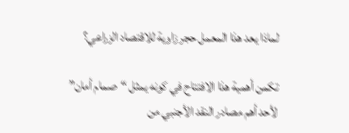لماذا يعد هذا المعمل حجر زاوية للاقتصاد الزراعي؟

تكمن أهمية هذا الافتتاح في كونه يمثل “صمام أمان” لأحد أهم مصادر النقد الأجنبي من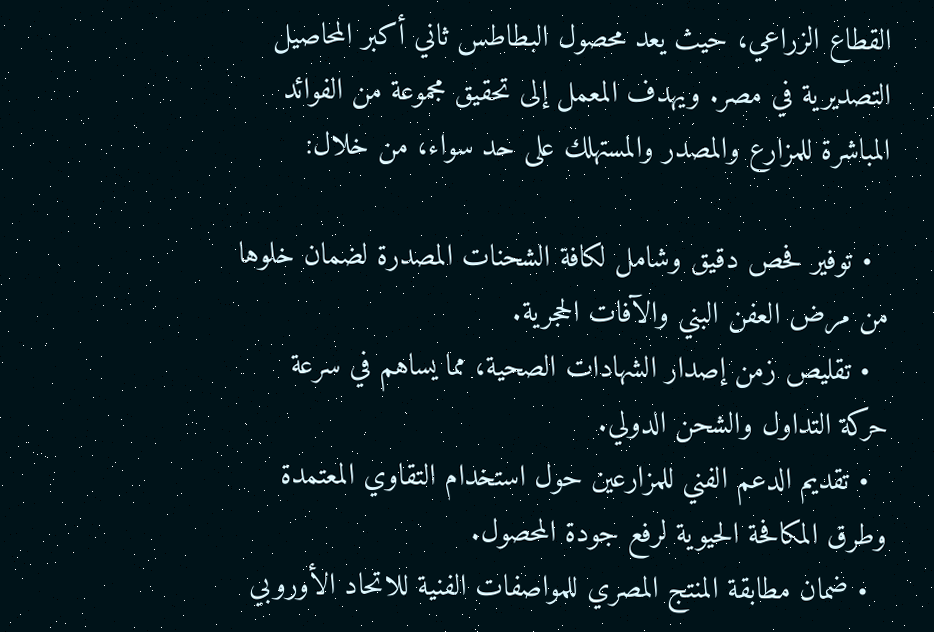القطاع الزراعي، حيث يعد محصول البطاطس ثاني أكبر المحاصيل التصديرية في مصر. ويهدف المعمل إلى تحقيق مجموعة من الفوائد المباشرة للمزارع والمصدر والمستهلك على حد سواء، من خلال:

  • توفير فحص دقيق وشامل لكافة الشحنات المصدرة لضمان خلوها من مرض العفن البني والآفات الحجرية.
  • تقليص زمن إصدار الشهادات الصحية، مما يساهم في سرعة حركة التداول والشحن الدولي.
  • تقديم الدعم الفني للمزارعين حول استخدام التقاوي المعتمدة وطرق المكافحة الحيوية لرفع جودة المحصول.
  • ضمان مطابقة المنتج المصري للمواصفات الفنية للاتحاد الأوروبي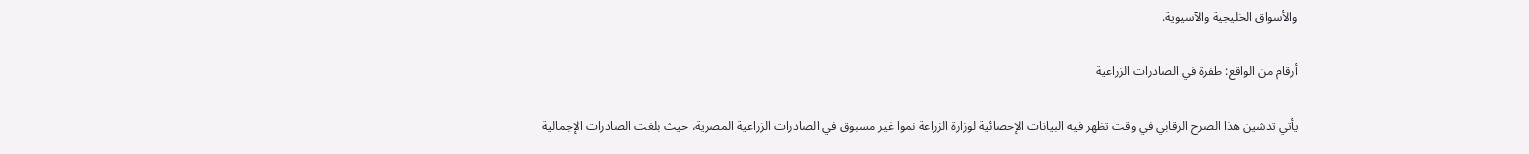والأسواق الخليجية والآسيوية.

أرقام من الواقع: طفرة في الصادرات الزراعية

يأتي تدشين هذا الصرح الرقابي في وقت تظهر فيه البيانات الإحصائية لوزارة الزراعة نموا غير مسبوق في الصادرات الزراعية المصرية، حيث بلغت الصادرات الإجمالية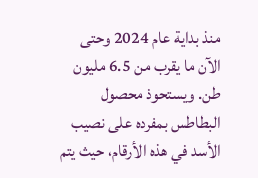منذ بداية عام 2024 وحتى الآن ما يقرب من 6.5 مليون طن. ويستحوذ محصول البطاطس بمفرده على نصيب الأسد في هذه الأرقام، حيث يتم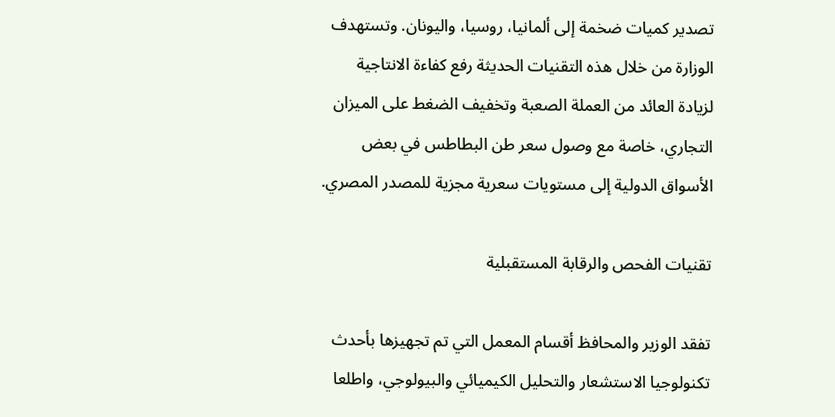تصدير كميات ضخمة إلى ألمانيا، روسيا، واليونان. وتستهدف الوزارة من خلال هذه التقنيات الحديثة رفع كفاءة الانتاجية لزيادة العائد من العملة الصعبة وتخفيف الضغط على الميزان التجاري، خاصة مع وصول سعر طن البطاطس في بعض الأسواق الدولية إلى مستويات سعرية مجزية للمصدر المصري.

تقنيات الفحص والرقابة المستقبلية

تفقد الوزير والمحافظ أقسام المعمل التي تم تجهيزها بأحدث تكنولوجيا الاستشعار والتحليل الكيميائي والبيولوجي، واطلعا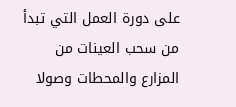على دورة العمل التي تبدأ من سحب العينات من المزارع والمحطات وصولا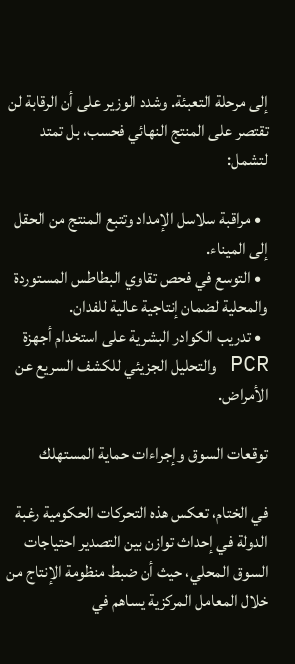إلى مرحلة التعبئة. وشدد الوزير على أن الرقابة لن تقتصر على المنتج النهائي فحسب، بل تمتد لتشمل:

  • مراقبة سلاسل الإمداد وتتبع المنتج من الحقل إلى الميناء.
  • التوسع في فحص تقاوي البطاطس المستوردة والمحلية لضمان إنتاجية عالية للفدان.
  • تدريب الكوادر البشرية على استخدام أجهزة PCR والتحليل الجزيئي للكشف السريع عن الأمراض.

توقعات السوق وإجراءات حماية المستهلك

في الختام، تعكس هذه التحركات الحكومية رغبة الدولة في إحداث توازن بين التصدير احتياجات السوق المحلي، حيث أن ضبط منظومة الإنتاج من خلال المعامل المركزية يساهم في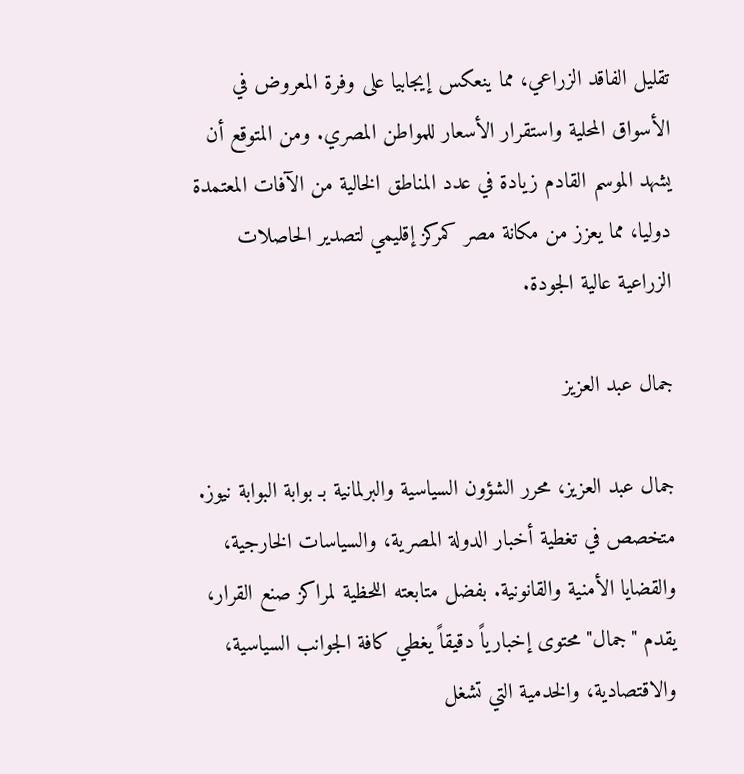تقليل الفاقد الزراعي، مما ينعكس إيجابيا على وفرة المعروض في الأسواق المحلية واستقرار الأسعار للمواطن المصري. ومن المتوقع أن يشهد الموسم القادم زيادة في عدد المناطق الخالية من الآفات المعتمدة دوليا، مما يعزز من مكانة مصر كمركز إقليمي لتصدير الحاصلات الزراعية عالية الجودة.

جمال عبد العزيز

جمال عبد العزيز، محرر الشؤون السياسية والبرلمانية بـ بوابة البوابة نيوز. متخصص في تغطية أخبار الدولة المصرية، والسياسات الخارجية، والقضايا الأمنية والقانونية. بفضل متابعته اللحظية لمراكز صنع القرار، يقدم "جمال" محتوى إخبارياً دقيقاً يغطي كافة الجوانب السياسية، والاقتصادية، والخدمية التي تشغل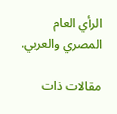الرأي العام المصري والعربي.

مقالات ذات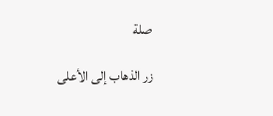صلة

زر الذهاب إلى الأعلى